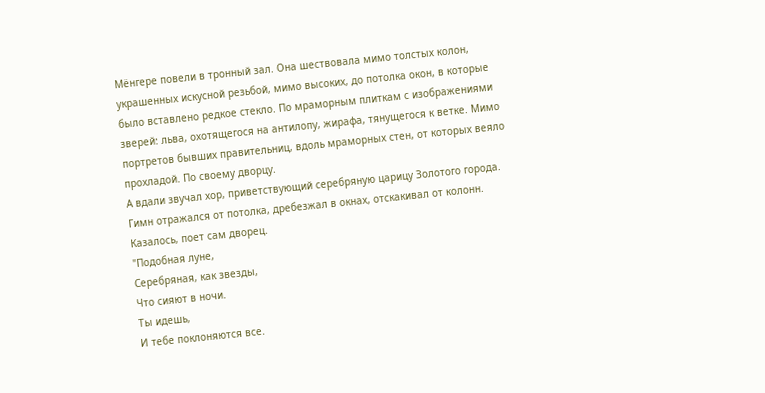Мёнгере повели в тронный зал. Она шествовала мимо толстых колон, украшенных искусной резьбой, мимо высоких, до потолка окон, в которые было вставлено редкое стекло. По мраморным плиткам с изображениями зверей: льва, охотящегося на антилопу, жирафа, тянущегося к ветке. Мимо портретов бывших правительниц, вдоль мраморных стен, от которых веяло прохладой. По своему дворцу.
А вдали звучал хор, приветствующий серебряную царицу Золотого города. Гимн отражался от потолка, дребезжал в окнах, отскакивал от колонн. Казалось, поет сам дворец.
"Подобная луне,
Серебряная, как звезды,
Что сияют в ночи.
Ты идешь,
И тебе поклоняются все.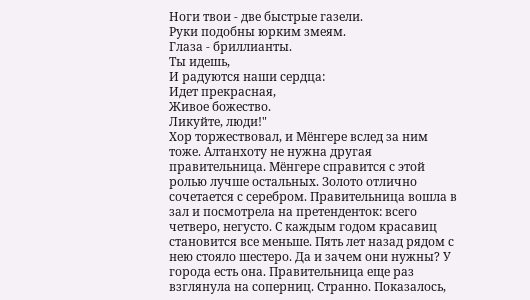Ноги твои - две быстрые газели.
Руки подобны юрким змеям.
Глаза - бриллианты.
Ты идешь,
И радуются наши сердца:
Идет прекрасная,
Живое божество.
Ликуйте, люди!"
Хор торжествовал, и Мёнгере вслед за ним тоже. Алтанхоту не нужна другая правительница. Мёнгере справится с этой ролью лучше остальных. Золото отлично сочетается с серебром. Правительница вошла в зал и посмотрела на претенденток: всего четверо, негусто. С каждым годом красавиц становится все меньше. Пять лет назад рядом с нею стояло шестеро. Да и зачем они нужны? У города есть она. Правительница еще раз взглянула на соперниц. Странно. Показалось,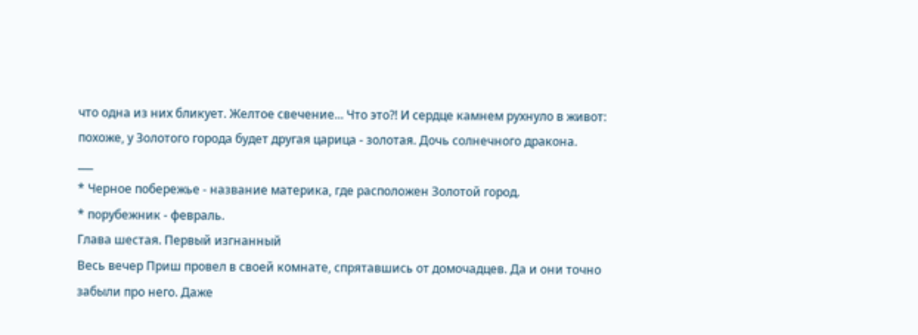что одна из них бликует. Желтое свечение... Что это?! И сердце камнем рухнуло в живот: похоже, у Золотого города будет другая царица - золотая. Дочь солнечного дракона.
___
* Черное побережье - название материка, где расположен Золотой город.
* порубежник - февраль.
Глава шестая. Первый изгнанный
Весь вечер Приш провел в своей комнате, спрятавшись от домочадцев. Да и они точно забыли про него. Даже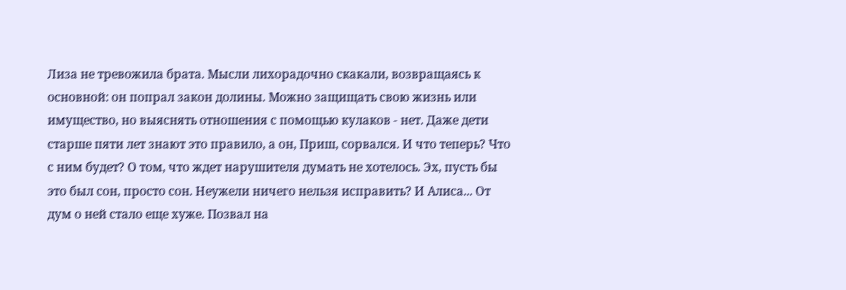Лиза не тревожила брата. Мысли лихорадочно скакали, возвращаясь к основной: он попрал закон долины. Можно защищать свою жизнь или имущество, но выяснять отношения с помощью кулаков - нет. Даже дети старше пяти лет знают это правило, а он, Приш, сорвался. И что теперь? Что с ним будет? О том, что ждет нарушителя думать не хотелось. Эх, пусть бы это был сон, просто сон. Неужели ничего нельзя исправить? И Алиса... От дум о ней стало еще хуже. Позвал на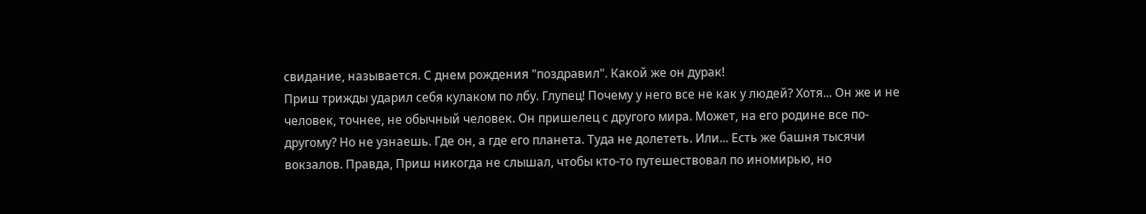свидание, называется. С днем рождения "поздравил". Какой же он дурак!
Приш трижды ударил себя кулаком по лбу. Глупец! Почему у него все не как у людей? Хотя... Он же и не человек, точнее, не обычный человек. Он пришелец с другого мира. Может, на его родине все по-другому? Но не узнаешь. Где он, а где его планета. Туда не долететь. Или... Есть же башня тысячи вокзалов. Правда, Приш никогда не слышал, чтобы кто-то путешествовал по иномирью, но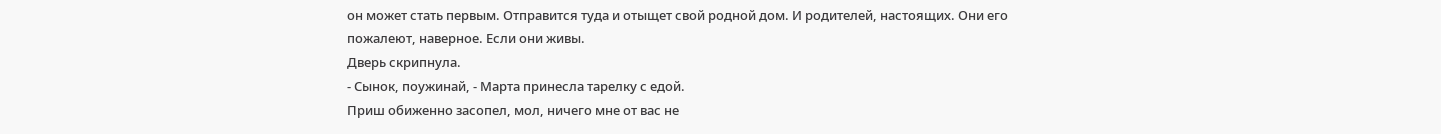он может стать первым. Отправится туда и отыщет свой родной дом. И родителей, настоящих. Они его пожалеют, наверное. Если они живы.
Дверь скрипнула.
- Сынок, поужинай, - Марта принесла тарелку с едой.
Приш обиженно засопел, мол, ничего мне от вас не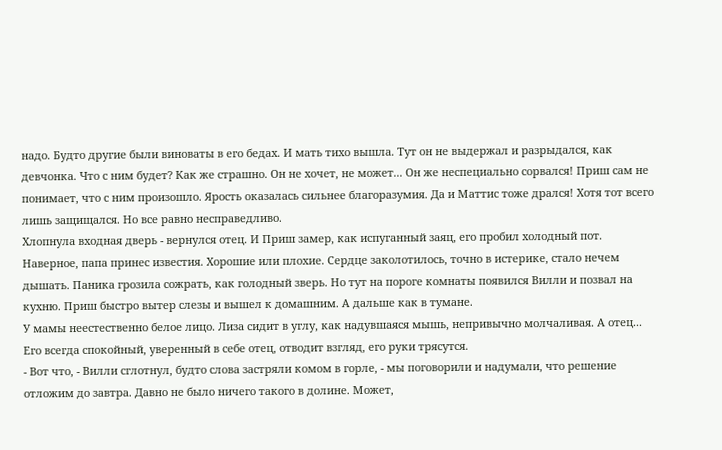надо. Будто другие были виноваты в его бедах. И мать тихо вышла. Тут он не выдержал и разрыдался, как девчонка. Что с ним будет? Как же страшно. Он не хочет, не может... Он же неспециально сорвался! Приш сам не понимает, что с ним произошло. Ярость оказалась сильнее благоразумия. Да и Маттис тоже дрался! Хотя тот всего лишь защищался. Но все равно несправедливо.
Хлопнула входная дверь - вернулся отец. И Приш замер, как испуганный заяц, его пробил холодный пот. Наверное, папа принес известия. Хорошие или плохие. Сердце заколотилось, точно в истерике, стало нечем дышать. Паника грозила сожрать, как голодный зверь. Но тут на пороге комнаты появился Вилли и позвал на кухню. Приш быстро вытер слезы и вышел к домашним. А дальше как в тумане.
У мамы неестественно белое лицо. Лиза сидит в углу, как надувшаяся мышь, непривычно молчаливая. А отец... Его всегда спокойный, уверенный в себе отец, отводит взгляд, его руки трясутся.
- Вот что, - Вилли сглотнул, будто слова застряли комом в горле, - мы поговорили и надумали, что решение отложим до завтра. Давно не было ничего такого в долине. Может,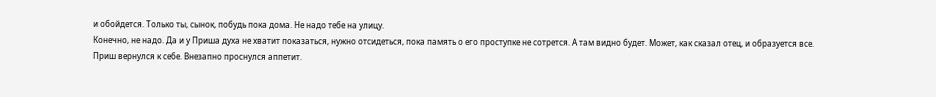и обойдется. Только ты, сынок, побудь пока дома. Не надо тебе на улицу.
Конечно, не надо. Да и у Приша духа не хватит показаться, нужно отсидеться, пока память о его проступке не сотрется. А там видно будет. Может, как сказал отец, и образуется все.
Приш вернулся к себе. Внезапно проснулся аппетит.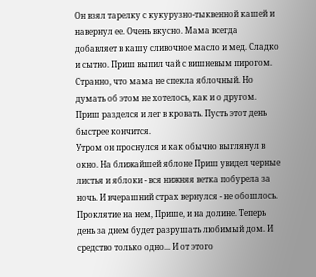Он взял тарелку с кукурузно-тыквенной кашей и навернул ее. Очень вкусно. Мама всегда добавляет в кашу сливочное масло и мед. Сладко и сытно. Приш выпил чай с вишневым пирогом. Странно, что мама не спекла яблочный. Но думать об этом не хотелось, как и о другом. Приш разделся и лег в кровать. Пусть этот день быстрее кончится.
Утром он проснулся и как обычно выглянул в окно. На ближайшей яблоне Приш увидел черные листья и яблоки - вся нижняя ветка побурела за ночь. И вчерашний страх вернулся - не обошлось. Проклятие на нем, Прише, и на долине. Теперь день за днем будет разрушать любимый дом. И средство только одно... И от этого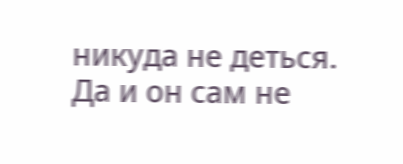никуда не деться. Да и он сам не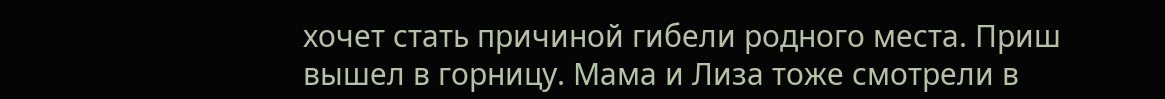хочет стать причиной гибели родного места. Приш вышел в горницу. Мама и Лиза тоже смотрели в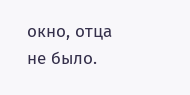окно, отца не было.